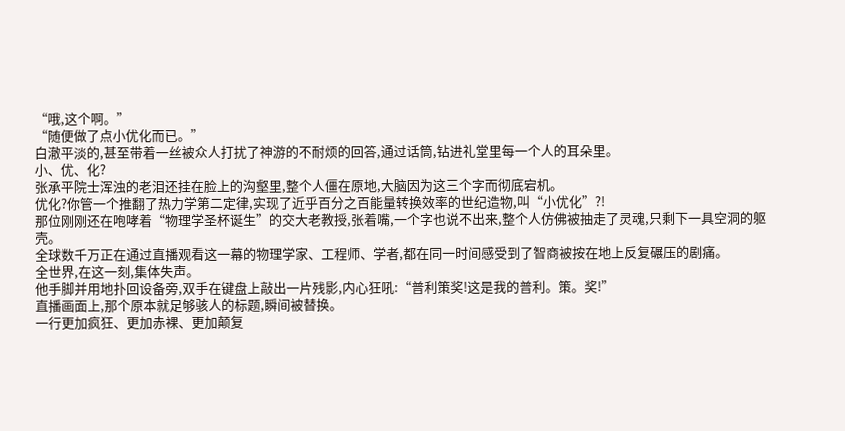“哦,这个啊。”
“随便做了点小优化而已。”
白澈平淡的,甚至带着一丝被众人打扰了神游的不耐烦的回答,通过话筒,钻进礼堂里每一个人的耳朵里。
小、优、化?
张承平院士浑浊的老泪还挂在脸上的沟壑里,整个人僵在原地,大脑因为这三个字而彻底宕机。
优化?你管一个推翻了热力学第二定律,实现了近乎百分之百能量转换效率的世纪造物,叫“小优化”?!
那位刚刚还在咆哮着“物理学圣杯诞生”的交大老教授,张着嘴,一个字也说不出来,整个人仿佛被抽走了灵魂,只剩下一具空洞的躯壳。
全球数千万正在通过直播观看这一幕的物理学家、工程师、学者,都在同一时间感受到了智商被按在地上反复碾压的剧痛。
全世界,在这一刻,集体失声。
他手脚并用地扑回设备旁,双手在键盘上敲出一片残影,内心狂吼:“普利策奖!这是我的普利。策。奖!”
直播画面上,那个原本就足够骇人的标题,瞬间被替换。
一行更加疯狂、更加赤裸、更加颠复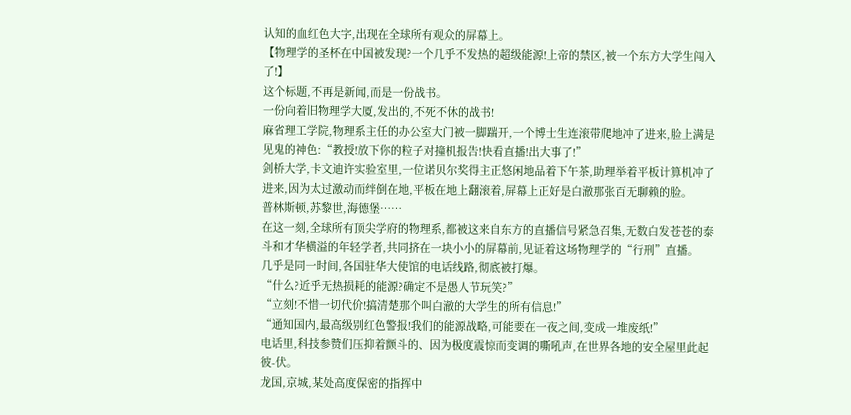认知的血红色大字,出现在全球所有观众的屏幕上。
【物理学的圣杯在中国被发现?一个几乎不发热的超级能源!上帝的禁区,被一个东方大学生闯入了!】
这个标题,不再是新闻,而是一份战书。
一份向着旧物理学大厦,发出的,不死不休的战书!
麻省理工学院,物理系主任的办公室大门被一脚踹开,一个博士生连滚带爬地冲了进来,脸上满是见鬼的神色:“教授!放下你的粒子对撞机报告!快看直播!出大事了!”
剑桥大学,卡文迪许实验室里,一位诺贝尔奖得主正悠闲地品着下午茶,助理举着平板计算机冲了进来,因为太过激动而绊倒在地,平板在地上翻滚着,屏幕上正好是白澈那张百无聊赖的脸。
普林斯顿,苏黎世,海德堡……
在这一刻,全球所有顶尖学府的物理系,都被这来自东方的直播信号紧急召集,无数白发苍苍的泰斗和才华横溢的年轻学者,共同挤在一块小小的屏幕前,见证着这场物理学的“行刑”直播。
几乎是同一时间,各国驻华大使馆的电话线路,彻底被打爆。
“什么?近乎无热损耗的能源?确定不是愚人节玩笑?”
“立刻!不惜一切代价!搞清楚那个叫白澈的大学生的所有信息!”
“通知国内,最高级别红色警报!我们的能源战略,可能要在一夜之间,变成一堆废纸!”
电话里,科技参赞们压抑着颤斗的、因为极度震惊而变调的嘶吼声,在世界各地的安全屋里此起彼-伏。
龙国,京城,某处高度保密的指挥中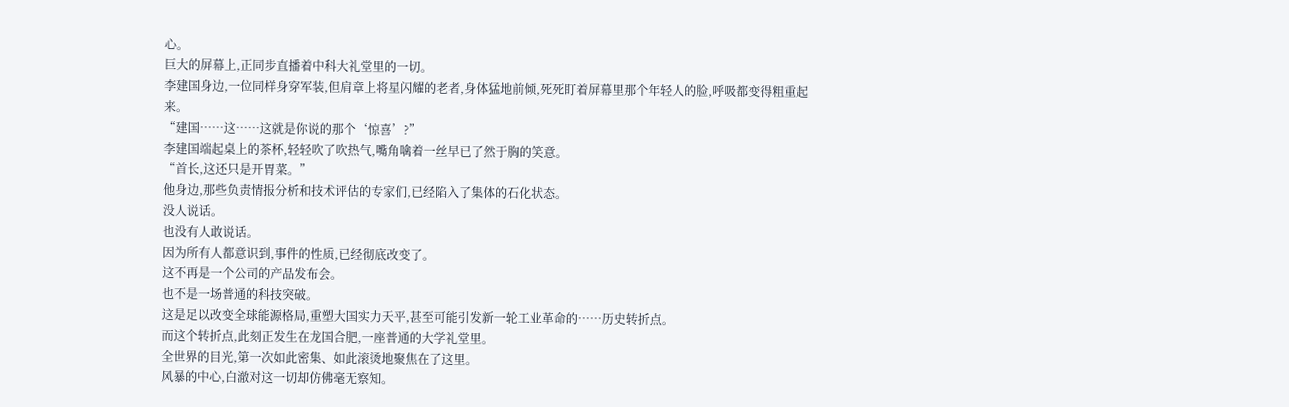心。
巨大的屏幕上,正同步直播着中科大礼堂里的一切。
李建国身边,一位同样身穿军装,但肩章上将星闪耀的老者,身体猛地前倾,死死盯着屏幕里那个年轻人的脸,呼吸都变得粗重起来。
“建国……这……这就是你说的那个‘惊喜’?”
李建国端起桌上的茶杯,轻轻吹了吹热气,嘴角噙着一丝早已了然于胸的笑意。
“首长,这还只是开胃菜。”
他身边,那些负责情报分析和技术评估的专家们,已经陷入了集体的石化状态。
没人说话。
也没有人敢说话。
因为所有人都意识到,事件的性质,已经彻底改变了。
这不再是一个公司的产品发布会。
也不是一场普通的科技突破。
这是足以改变全球能源格局,重塑大国实力天平,甚至可能引发新一轮工业革命的……历史转折点。
而这个转折点,此刻正发生在龙国合肥,一座普通的大学礼堂里。
全世界的目光,第一次如此密集、如此滚烫地聚焦在了这里。
风暴的中心,白澈对这一切却仿佛毫无察知。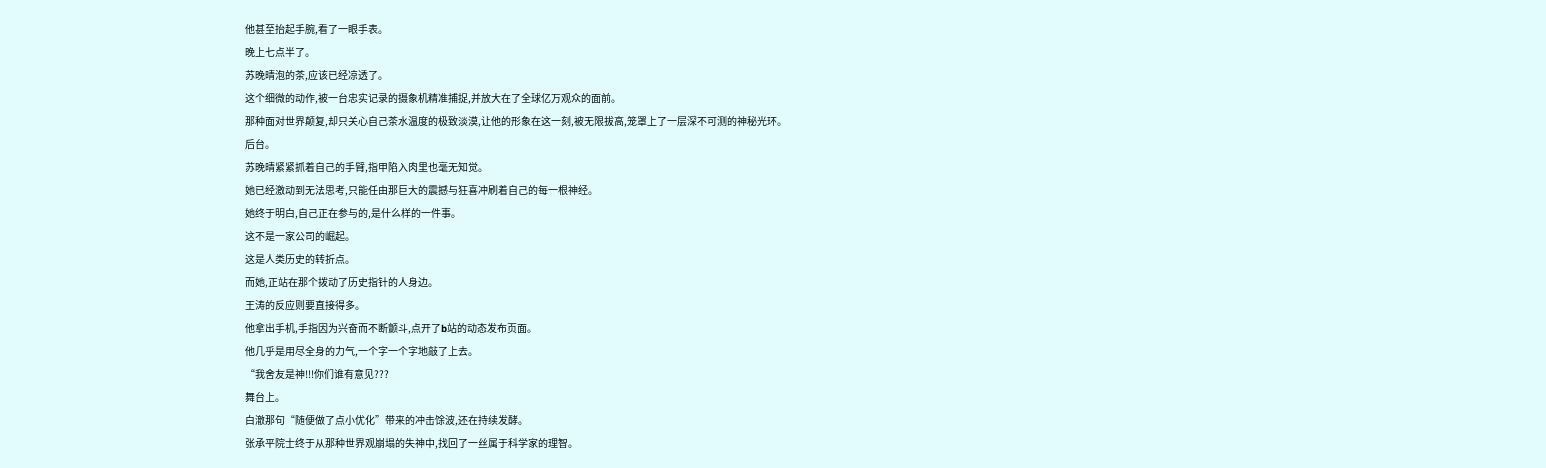他甚至抬起手腕,看了一眼手表。
晚上七点半了。
苏晚晴泡的茶,应该已经凉透了。
这个细微的动作,被一台忠实记录的摄象机精准捕捉,并放大在了全球亿万观众的面前。
那种面对世界颠复,却只关心自己茶水温度的极致淡漠,让他的形象在这一刻,被无限拔高,笼罩上了一层深不可测的神秘光环。
后台。
苏晚晴紧紧抓着自己的手臂,指甲陷入肉里也毫无知觉。
她已经激动到无法思考,只能任由那巨大的震撼与狂喜冲刷着自己的每一根神经。
她终于明白,自己正在参与的,是什么样的一件事。
这不是一家公司的崛起。
这是人类历史的转折点。
而她,正站在那个拨动了历史指针的人身边。
王涛的反应则要直接得多。
他拿出手机,手指因为兴奋而不断颤斗,点开了b站的动态发布页面。
他几乎是用尽全身的力气,一个字一个字地敲了上去。
“我舍友是神!!!你们谁有意见???
舞台上。
白澈那句“随便做了点小优化”带来的冲击馀波,还在持续发酵。
张承平院士终于从那种世界观崩塌的失神中,找回了一丝属于科学家的理智。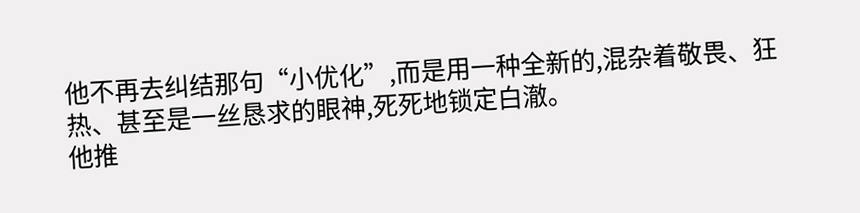他不再去纠结那句“小优化”,而是用一种全新的,混杂着敬畏、狂热、甚至是一丝恳求的眼神,死死地锁定白澈。
他推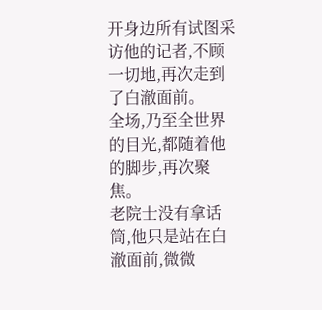开身边所有试图采访他的记者,不顾一切地,再次走到了白澈面前。
全场,乃至全世界的目光,都随着他的脚步,再次聚焦。
老院士没有拿话筒,他只是站在白澈面前,微微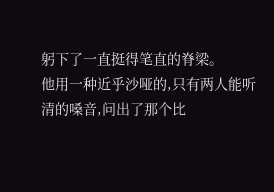躬下了一直挺得笔直的脊梁。
他用一种近乎沙哑的,只有两人能听清的嗓音,问出了那个比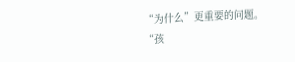“为什么”更重要的问题。
“孩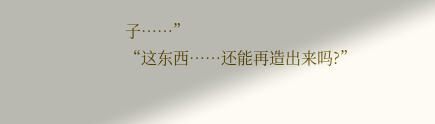子……”
“这东西……还能再造出来吗?”